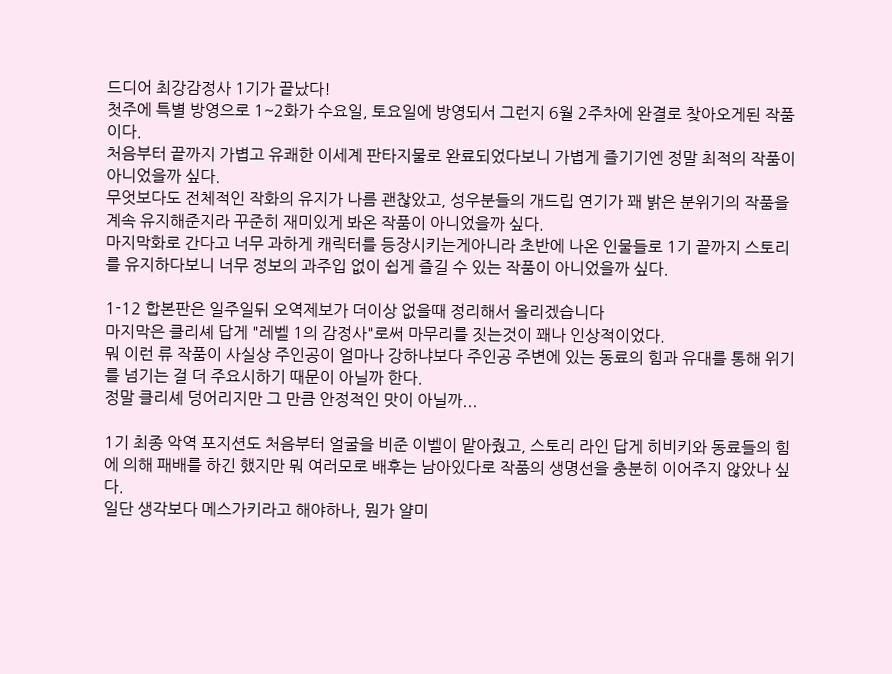드디어 최강감정사 1기가 끝났다!
첫주에 특별 방영으로 1~2화가 수요일, 토요일에 방영되서 그런지 6월 2주차에 완결로 찾아오게된 작품이다.
처음부터 끝까지 가볍고 유쾌한 이세계 판타지물로 완료되었다보니 가볍게 즐기기엔 정말 최적의 작품이 아니었을까 싶다.
무엇보다도 전체적인 작화의 유지가 나름 괜찮았고, 성우분들의 개드립 연기가 꽤 밝은 분위기의 작품을 계속 유지해준지라 꾸준히 재미있게 봐온 작품이 아니었을까 싶다.
마지막화로 간다고 너무 과하게 캐릭터를 등장시키는게아니라 초반에 나온 인물들로 1기 끝까지 스토리를 유지하다보니 너무 정보의 과주입 없이 쉽게 즐길 수 있는 작품이 아니었을까 싶다.

1-12 합본판은 일주일뒤 오역제보가 더이상 없을때 정리해서 올리겠습니다
마지막은 클리셰 답게 "레벨 1의 감정사"로써 마무리를 짓는것이 꽤나 인상적이었다.
뭐 이런 류 작품이 사실상 주인공이 얼마나 강하냐보다 주인공 주변에 있는 동료의 힘과 유대를 통해 위기를 넘기는 걸 더 주요시하기 때문이 아닐까 한다.
정말 클리셰 덩어리지만 그 만큼 안정적인 맛이 아닐까...

1기 최종 악역 포지션도 처음부터 얼굴을 비준 이벨이 맡아줬고, 스토리 라인 답게 히비키와 동료들의 힘에 의해 패배를 하긴 했지만 뭐 여러모로 배후는 남아있다로 작품의 생명선을 충분히 이어주지 않았나 싶다.
일단 생각보다 메스가키라고 해야하나, 뭔가 얄미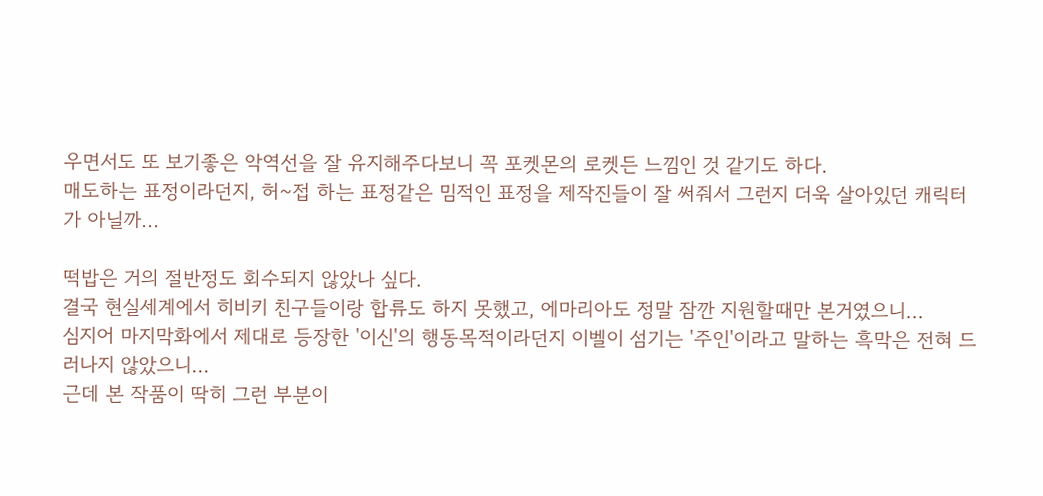우면서도 또 보기좋은 악역선을 잘 유지해주다보니 꼭 포켓몬의 로켓든 느낌인 것 같기도 하다.
매도하는 표정이라던지, 허~접 하는 표정같은 밈적인 표정을 제작진들이 잘 써줘서 그런지 더욱 살아있던 캐릭터가 아닐까...

떡밥은 거의 절반정도 회수되지 않았나 싶다.
결국 현실세계에서 히비키 친구들이랑 합류도 하지 못했고, 에마리아도 정말 잠깐 지원할때만 본거였으니...
심지어 마지막화에서 제대로 등장한 '이신'의 행동목적이라던지 이벨이 섬기는 '주인'이라고 말하는 흑막은 전혀 드러나지 않았으니...
근데 본 작품이 딱히 그런 부분이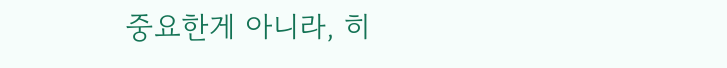중요한게 아니라, 히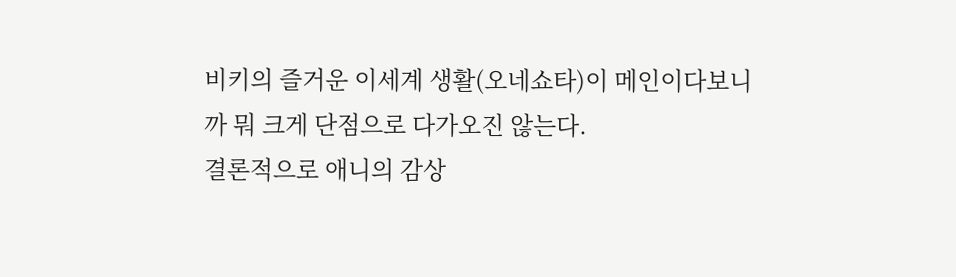비키의 즐거운 이세계 생활(오네쇼타)이 메인이다보니까 뭐 크게 단점으로 다가오진 않는다.
결론적으로 애니의 감상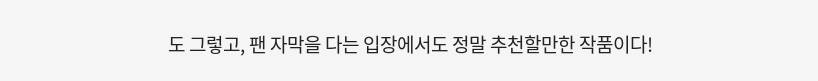도 그렇고, 팬 자막을 다는 입장에서도 정말 추천할만한 작품이다!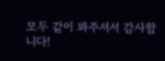모두 같이 봐주셔서 감사합니다!